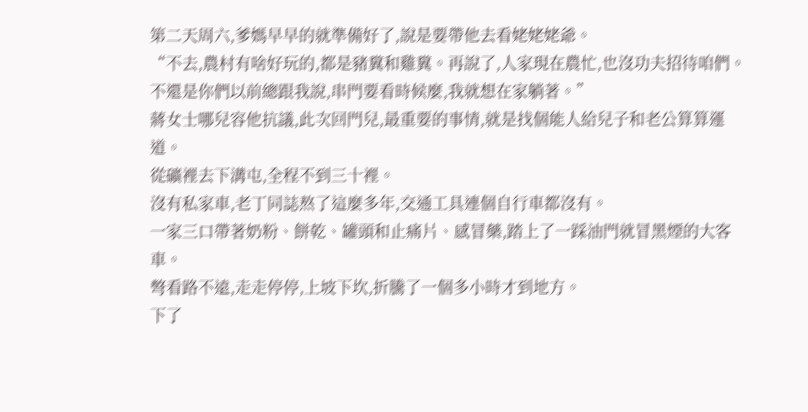第二天周六,爹媽早早的就準備好了,說是要帶他去看姥姥姥爺。
“不去,農村有啥好玩的,都是豬糞和雞糞。再說了,人家現在農忙,也沒功夫招待咱們。不還是你們以前總跟我說,串門要看時候麼,我就想在家躺著。”
蔣女士哪兒容他抗議,此次回門兒,最重要的事情,就是找個能人給兒子和老公算算運道。
從礦裡去下溝屯,全程不到三十裡。
沒有私家車,老丁同誌熬了這麼多年,交通工具連個自行車都沒有。
一家三口帶著奶粉、餅乾、罐頭和止痛片、感冒藥,踏上了一踩油門就冒黑煙的大客車。
彆看路不遠,走走停停,上坡下坎,折騰了一個多小時才到地方。
下了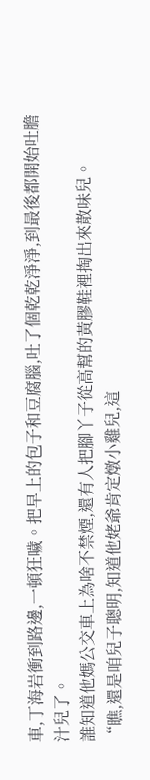車,丁海岩衝到路邊,一頓狂噦。把早上的包子和豆腐腦,吐了個乾乾淨淨,到最後都開始吐膽汁兒了。
誰知道他媽公交車上為啥不禁煙,還有人把腳丫子從高幫的黃膠鞋裡掏出來散味兒。
“瞧,還是咱兒子聰明,知道他姥爺肯定燉小雞兒,這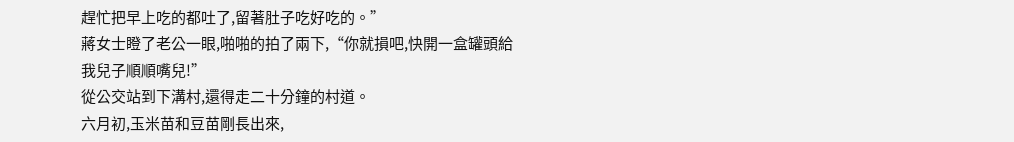趕忙把早上吃的都吐了,留著肚子吃好吃的。”
蔣女士瞪了老公一眼,啪啪的拍了兩下,“你就損吧,快開一盒罐頭給我兒子順順嘴兒!”
從公交站到下溝村,還得走二十分鐘的村道。
六月初,玉米苗和豆苗剛長出來,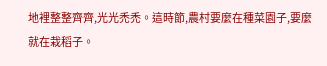地裡整整齊齊,光光禿禿。這時節,農村要麼在種菜園子,要麼就在栽稻子。